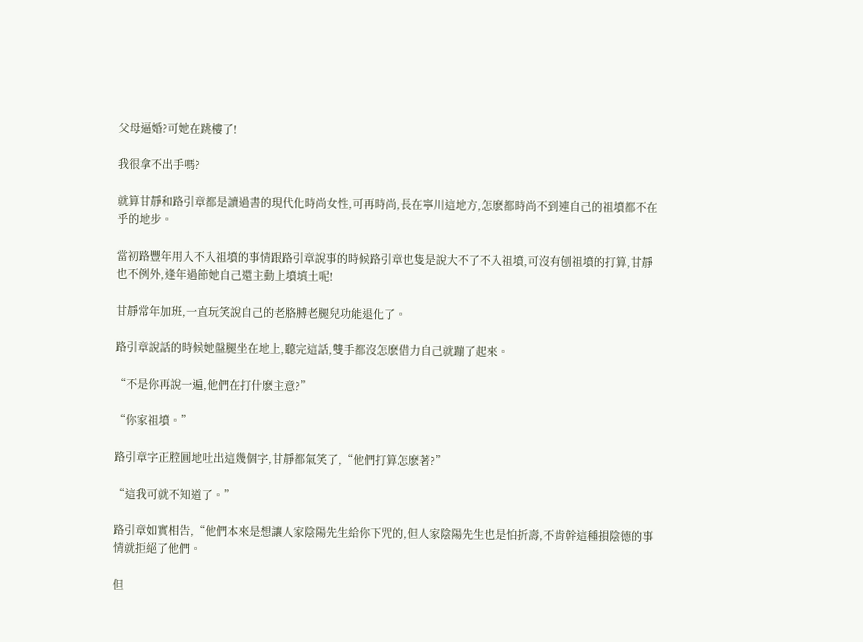父母逼婚?可她在跳樓了!

我很拿不出手嗎?

就算甘靜和路引章都是讀過書的現代化時尚女性,可再時尚,長在寧川這地方,怎麽都時尚不到連自己的祖墳都不在乎的地步。

當初路豐年用入不入祖墳的事情跟路引章說事的時候路引章也隻是說大不了不入祖墳,可沒有刨祖墳的打算,甘靜也不例外,逢年過節她自己還主動上墳填土呢!

甘靜常年加班,一直玩笑說自己的老胳膊老腿兒功能退化了。

路引章說話的時候她盤腿坐在地上,聽完這話,雙手都沒怎麽借力自己就蹦了起來。

“不是你再說一遍,他們在打什麽主意?”

“你家祖墳。”

路引章字正腔圓地吐出這幾個字,甘靜都氣笑了,“他們打算怎麽著?”

“這我可就不知道了。”

路引章如實相告,“他們本來是想讓人家陰陽先生給你下咒的,但人家陰陽先生也是怕折壽,不肯幹這種損陰德的事情就拒絕了他們。

但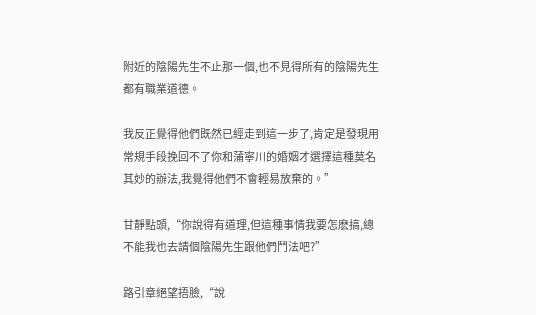附近的陰陽先生不止那一個,也不見得所有的陰陽先生都有職業道德。

我反正覺得他們既然已經走到這一步了,肯定是發現用常規手段挽回不了你和蒲寧川的婚姻才選擇這種莫名其妙的辦法,我覺得他們不會輕易放棄的。”

甘靜點頭,“你說得有道理,但這種事情我要怎麽搞,總不能我也去請個陰陽先生跟他們鬥法吧?”

路引章絕望捂臉,“說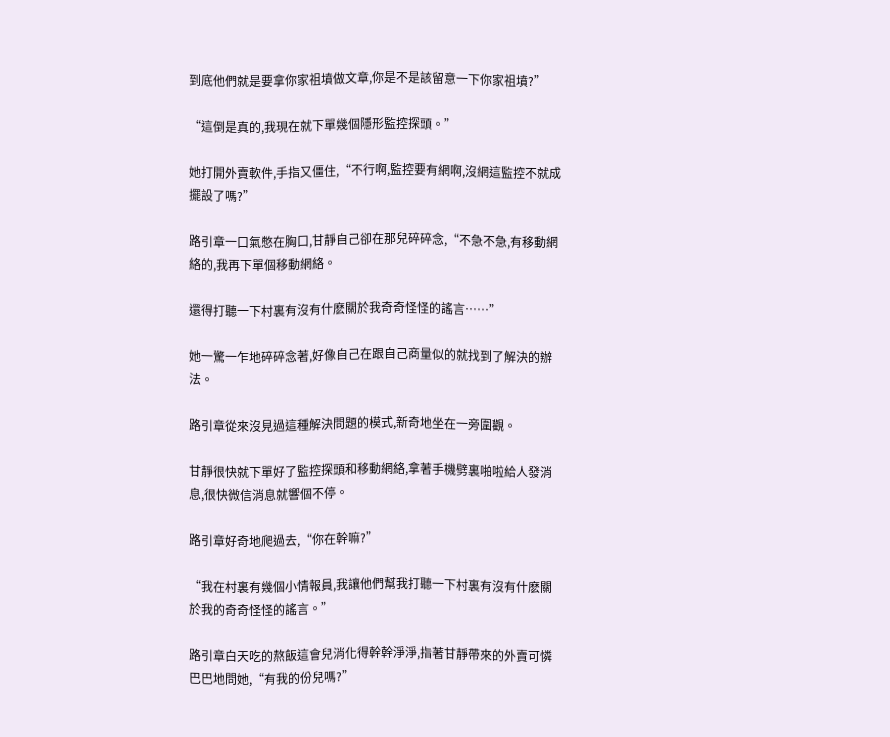到底他們就是要拿你家祖墳做文章,你是不是該留意一下你家祖墳?”

“這倒是真的,我現在就下單幾個隱形監控探頭。”

她打開外賣軟件,手指又僵住,“不行啊,監控要有網啊,沒網這監控不就成擺設了嗎?”

路引章一口氣憋在胸口,甘靜自己卻在那兒碎碎念,“不急不急,有移動網絡的,我再下單個移動網絡。

還得打聽一下村裏有沒有什麽關於我奇奇怪怪的謠言……”

她一驚一乍地碎碎念著,好像自己在跟自己商量似的就找到了解決的辦法。

路引章從來沒見過這種解決問題的模式,新奇地坐在一旁圍觀。

甘靜很快就下單好了監控探頭和移動網絡,拿著手機劈裏啪啦給人發消息,很快微信消息就響個不停。

路引章好奇地爬過去,“你在幹嘛?”

“我在村裏有幾個小情報員,我讓他們幫我打聽一下村裏有沒有什麽關於我的奇奇怪怪的謠言。”

路引章白天吃的熬飯這會兒消化得幹幹淨淨,指著甘靜帶來的外賣可憐巴巴地問她,“有我的份兒嗎?”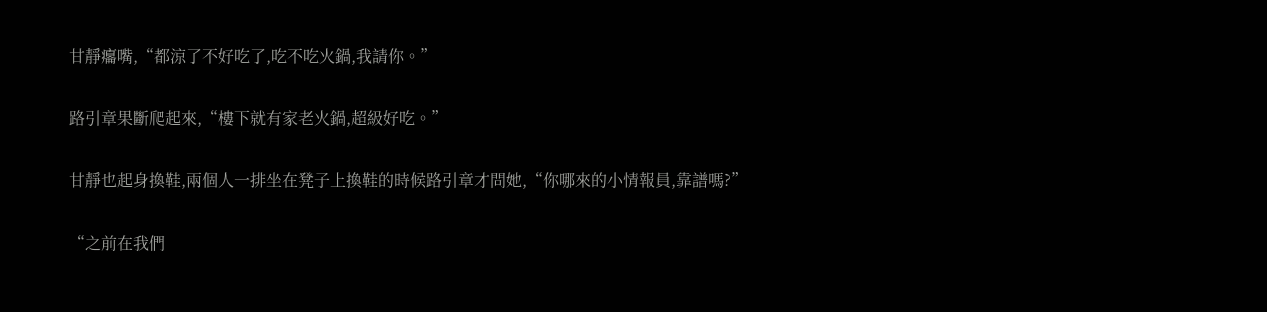甘靜癟嘴,“都涼了不好吃了,吃不吃火鍋,我請你。”

路引章果斷爬起來,“樓下就有家老火鍋,超級好吃。”

甘靜也起身換鞋,兩個人一排坐在凳子上換鞋的時候路引章才問她,“你哪來的小情報員,靠譜嗎?”

“之前在我們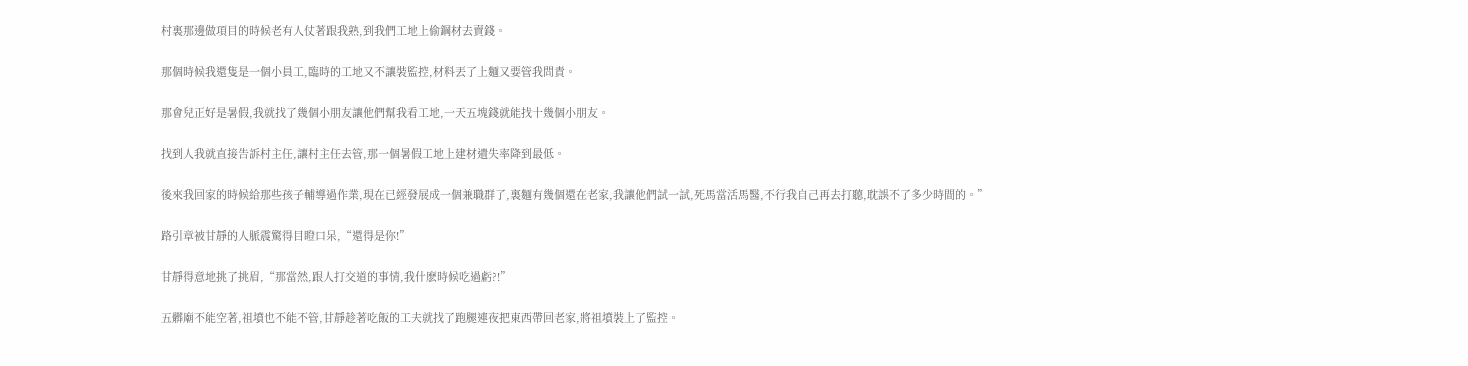村裏那邊做項目的時候老有人仗著跟我熟,到我們工地上偷鋼材去賣錢。

那個時候我還隻是一個小員工,臨時的工地又不讓裝監控,材料丟了上麵又要管我問責。

那會兒正好是暑假,我就找了幾個小朋友讓他們幫我看工地,一天五塊錢就能找十幾個小朋友。

找到人我就直接告訴村主任,讓村主任去管,那一個暑假工地上建材遺失率降到最低。

後來我回家的時候給那些孩子輔導過作業,現在已經發展成一個兼職群了,裏麵有幾個還在老家,我讓他們試一試,死馬當活馬醫,不行我自己再去打聽,耽誤不了多少時間的。”

路引章被甘靜的人脈震驚得目瞪口呆,“還得是你!”

甘靜得意地挑了挑眉,“那當然,跟人打交道的事情,我什麽時候吃過虧?!”

五髒廟不能空著,祖墳也不能不管,甘靜趁著吃飯的工夫就找了跑腿連夜把東西帶回老家,將祖墳裝上了監控。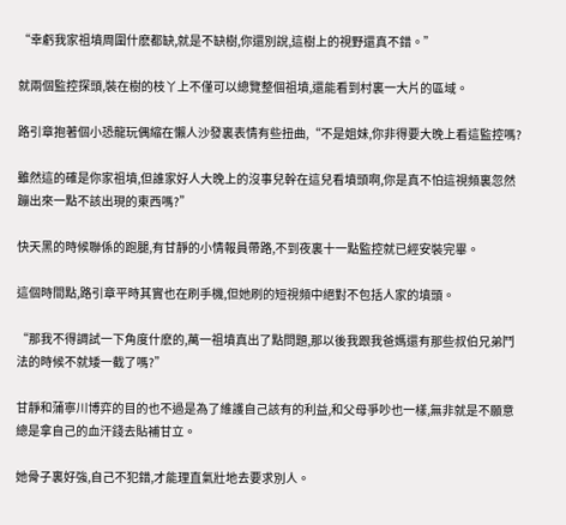“幸虧我家祖墳周圍什麽都缺,就是不缺樹,你還別說,這樹上的視野還真不錯。”

就兩個監控探頭,裝在樹的枝丫上不僅可以總覽整個祖墳,還能看到村裏一大片的區域。

路引章抱著個小恐龍玩偶縮在懶人沙發裏表情有些扭曲,“不是姐妹,你非得要大晚上看這監控嗎?

雖然這的確是你家祖墳,但誰家好人大晚上的沒事兒幹在這兒看墳頭啊,你是真不怕這視頻裏忽然蹦出來一點不該出現的東西嗎?”

快天黑的時候聯係的跑腿,有甘靜的小情報員帶路,不到夜裏十一點監控就已經安裝完畢。

這個時間點,路引章平時其實也在刷手機,但她刷的短視頻中絕對不包括人家的墳頭。

“那我不得調試一下角度什麽的,萬一祖墳真出了點問題,那以後我跟我爸媽還有那些叔伯兄弟鬥法的時候不就矮一截了嗎?”

甘靜和蒲寧川博弈的目的也不過是為了維護自己該有的利益,和父母爭吵也一樣,無非就是不願意總是拿自己的血汗錢去貼補甘立。

她骨子裏好強,自己不犯錯,才能理直氣壯地去要求別人。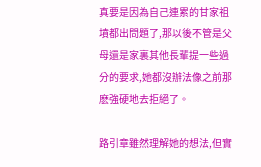真要是因為自己連累的甘家祖墳都出問題了,那以後不管是父母還是家裏其他長輩提一些過分的要求,她都沒辦法像之前那麽強硬地去拒絕了。

路引章雖然理解她的想法,但實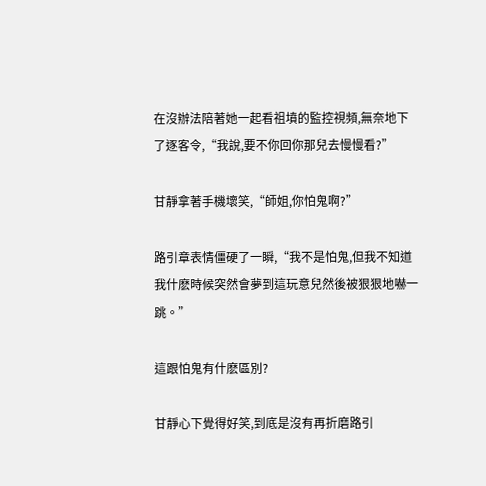在沒辦法陪著她一起看祖墳的監控視頻,無奈地下了逐客令,“我說,要不你回你那兒去慢慢看?”

甘靜拿著手機壞笑,“師姐,你怕鬼啊?”

路引章表情僵硬了一瞬,“我不是怕鬼,但我不知道我什麽時候突然會夢到這玩意兒然後被狠狠地嚇一跳。”

這跟怕鬼有什麽區別?

甘靜心下覺得好笑,到底是沒有再折磨路引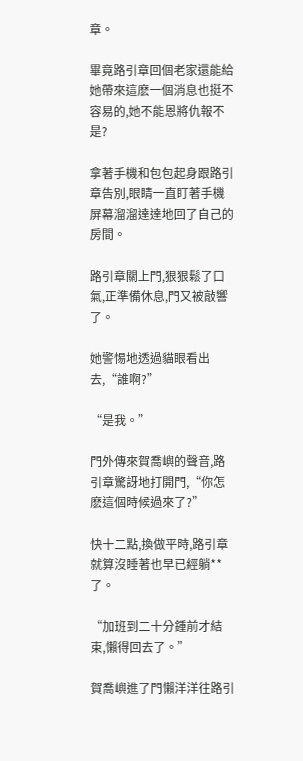章。

畢竟路引章回個老家還能給她帶來這麽一個消息也挺不容易的,她不能恩將仇報不是?

拿著手機和包包起身跟路引章告別,眼睛一直盯著手機屏幕溜溜達達地回了自己的房間。

路引章關上門,狠狠鬆了口氣,正準備休息,門又被敲響了。

她警惕地透過貓眼看出去,“誰啊?”

“是我。”

門外傳來賀喬嶼的聲音,路引章驚訝地打開門,“你怎麽這個時候過來了?”

快十二點,換做平時,路引章就算沒睡著也早已經躺**了。

“加班到二十分鍾前才結束,懶得回去了。”

賀喬嶼進了門懶洋洋往路引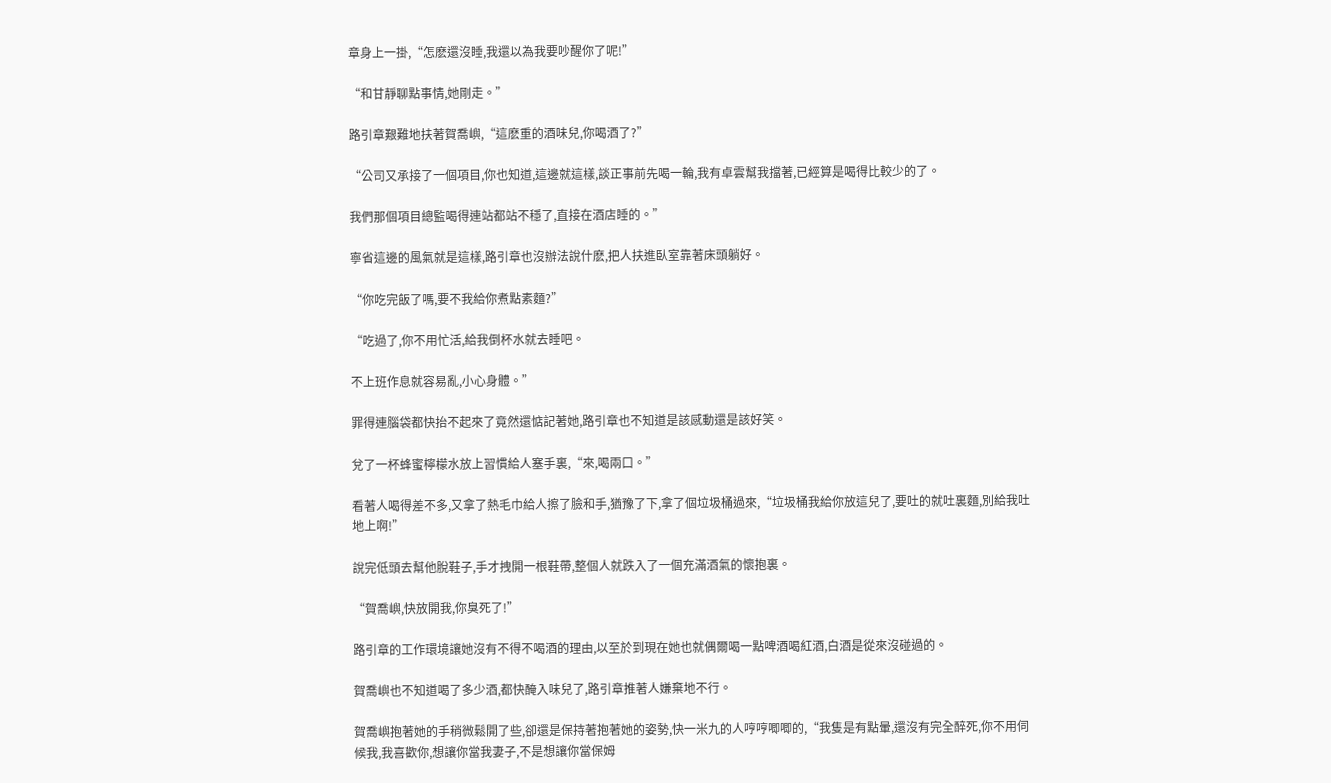章身上一掛,“怎麽還沒睡,我還以為我要吵醒你了呢!”

“和甘靜聊點事情,她剛走。”

路引章艱難地扶著賀喬嶼,“這麽重的酒味兒,你喝酒了?”

“公司又承接了一個項目,你也知道,這邊就這樣,談正事前先喝一輪,我有卓雲幫我擋著,已經算是喝得比較少的了。

我們那個項目總監喝得連站都站不穩了,直接在酒店睡的。”

寧省這邊的風氣就是這樣,路引章也沒辦法說什麽,把人扶進臥室靠著床頭躺好。

“你吃完飯了嗎,要不我給你煮點素麵?”

“吃過了,你不用忙活,給我倒杯水就去睡吧。

不上班作息就容易亂,小心身體。”

罪得連腦袋都快抬不起來了竟然還惦記著她,路引章也不知道是該感動還是該好笑。

兌了一杯蜂蜜檸檬水放上習慣給人塞手裏,“來,喝兩口。”

看著人喝得差不多,又拿了熱毛巾給人擦了臉和手,猶豫了下,拿了個垃圾桶過來,“垃圾桶我給你放這兒了,要吐的就吐裏麵,別給我吐地上啊!”

說完低頭去幫他脫鞋子,手才拽開一根鞋帶,整個人就跌入了一個充滿酒氣的懷抱裏。

“賀喬嶼,快放開我,你臭死了!”

路引章的工作環境讓她沒有不得不喝酒的理由,以至於到現在她也就偶爾喝一點啤酒喝紅酒,白酒是從來沒碰過的。

賀喬嶼也不知道喝了多少酒,都快醃入味兒了,路引章推著人嫌棄地不行。

賀喬嶼抱著她的手稍微鬆開了些,卻還是保持著抱著她的姿勢,快一米九的人哼哼唧唧的,“我隻是有點暈,還沒有完全醉死,你不用伺候我,我喜歡你,想讓你當我妻子,不是想讓你當保姆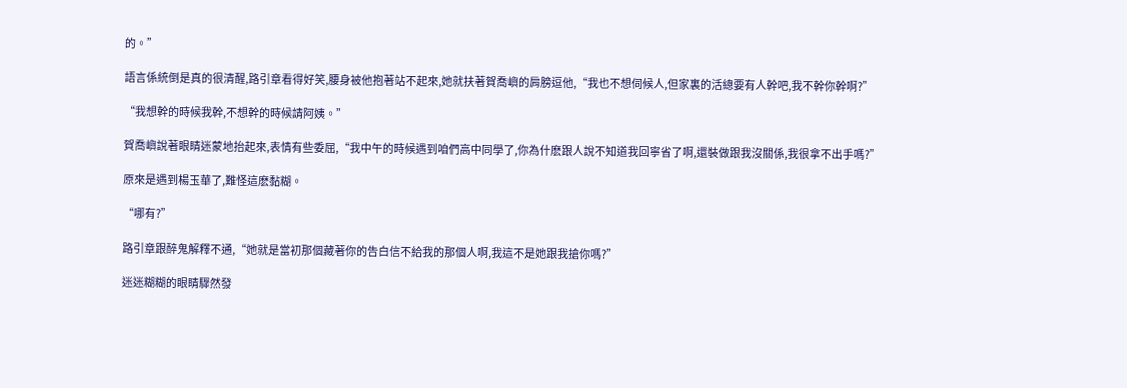的。”

語言係統倒是真的很清醒,路引章看得好笑,腰身被他抱著站不起來,她就扶著賀喬嶼的肩膀逗他,“我也不想伺候人,但家裏的活總要有人幹吧,我不幹你幹啊?”

“我想幹的時候我幹,不想幹的時候請阿姨。”

賀喬嶼說著眼睛迷蒙地抬起來,表情有些委屈,“我中午的時候遇到咱們高中同學了,你為什麽跟人說不知道我回寧省了啊,還裝做跟我沒關係,我很拿不出手嗎?”

原來是遇到楊玉華了,難怪這麽黏糊。

“哪有?”

路引章跟醉鬼解釋不通,“她就是當初那個藏著你的告白信不給我的那個人啊,我這不是她跟我搶你嗎?”

迷迷糊糊的眼睛驟然發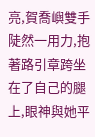亮,賀喬嶼雙手陡然一用力,抱著路引章跨坐在了自己的腿上,眼神與她平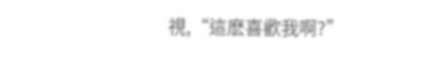視,“這麽喜歡我啊?”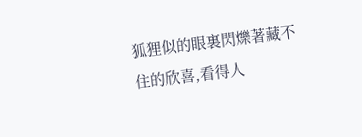狐狸似的眼裏閃爍著藏不住的欣喜,看得人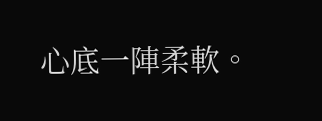心底一陣柔軟。